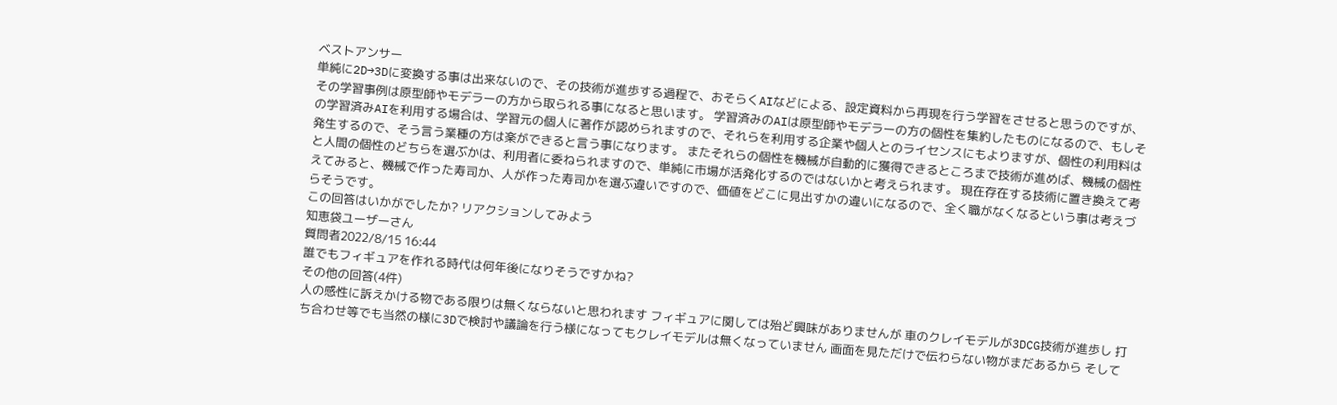ベストアンサー
単純に2D→3Dに変換する事は出来ないので、その技術が進歩する過程で、おそらくAIなどによる、設定資料から再現を行う学習をさせると思うのですが、その学習事例は原型師やモデラーの方から取られる事になると思います。 学習済みのAIは原型師やモデラーの方の個性を集約したものになるので、もしその学習済みAIを利用する場合は、学習元の個人に著作が認められますので、それらを利用する企業や個人とのライセンスにもよりますが、個性の利用料は発生するので、そう言う業種の方は楽ができると言う事になります。 またそれらの個性を機械が自動的に獲得できるところまで技術が進めば、機械の個性と人間の個性のどちらを選ぶかは、利用者に委ねられますので、単純に市場が活発化するのではないかと考えられます。 現在存在する技術に置き換えて考えてみると、機械で作った寿司か、人が作った寿司かを選ぶ違いですので、価値をどこに見出すかの違いになるので、全く職がなくなるという事は考えづらそうです。
この回答はいかがでしたか? リアクションしてみよう
知恵袋ユーザーさん
質問者2022/8/15 16:44
誰でもフィギュアを作れる時代は何年後になりそうですかね?
その他の回答(4件)
人の感性に訴えかける物である限りは無くならないと思われます フィギュアに関しては殆ど興味がありませんが 車のクレイモデルが3DCG技術が進歩し 打ち合わせ等でも当然の様に3Dで検討や議論を行う様になってもクレイモデルは無くなっていません 画面を見ただけで伝わらない物がまだあるから そして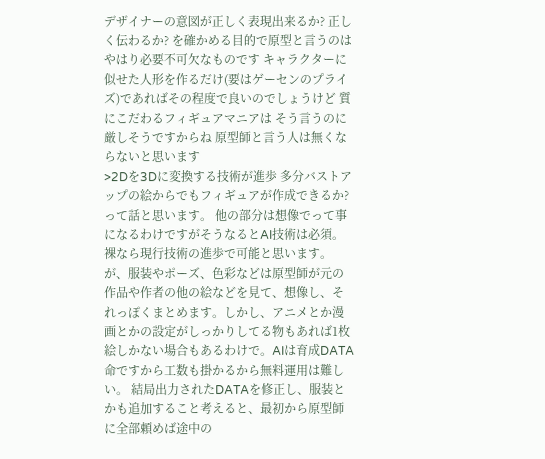デザイナーの意図が正しく表現出来るか? 正しく伝わるか? を確かめる目的で原型と言うのはやはり必要不可欠なものです キャラクターに似せた人形を作るだけ(要はゲーセンのプライズ)であればその程度で良いのでしょうけど 質にこだわるフィギュアマニアは そう言うのに厳しそうですからね 原型師と言う人は無くならないと思います
>2Dを3Dに変換する技術が進歩 多分バストアップの絵からでもフィギュアが作成できるか?って話と思います。 他の部分は想像でって事になるわけですがそうなるとAI技術は必須。 裸なら現行技術の進歩で可能と思います。 が、服装やポーズ、色彩などは原型師が元の作品や作者の他の絵などを見て、想像し、それっぽくまとめます。しかし、アニメとか漫画とかの設定がしっかりしてる物もあれば1枚絵しかない場合もあるわけで。AIは育成DATA命ですから工数も掛かるから無料運用は難しい。 結局出力されたDATAを修正し、服装とかも追加すること考えると、最初から原型師に全部頼めば途中の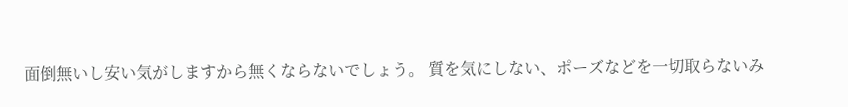面倒無いし安い気がしますから無くならないでしょう。 質を気にしない、ポーズなどを一切取らないみ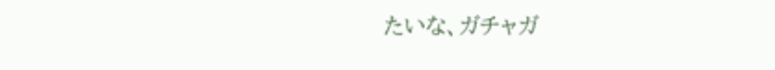たいな、ガチャガ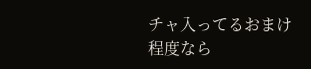チャ入ってるおまけ程度なら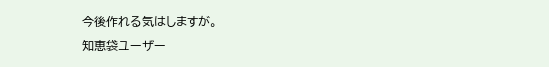今後作れる気はしますが。
知恵袋ユーザー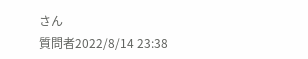さん
質問者2022/8/14 23:38